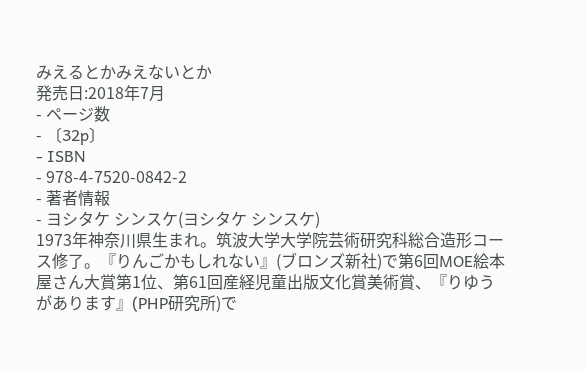みえるとかみえないとか
発売日:2018年7月
- ページ数
- 〔32p〕
- ISBN
- 978-4-7520-0842-2
- 著者情報
- ヨシタケ シンスケ(ヨシタケ シンスケ)
1973年神奈川県生まれ。筑波大学大学院芸術研究科総合造形コース修了。『りんごかもしれない』(ブロンズ新社)で第6回MOE絵本屋さん大賞第1位、第61回産経児童出版文化賞美術賞、『りゆうがあります』(PHP研究所)で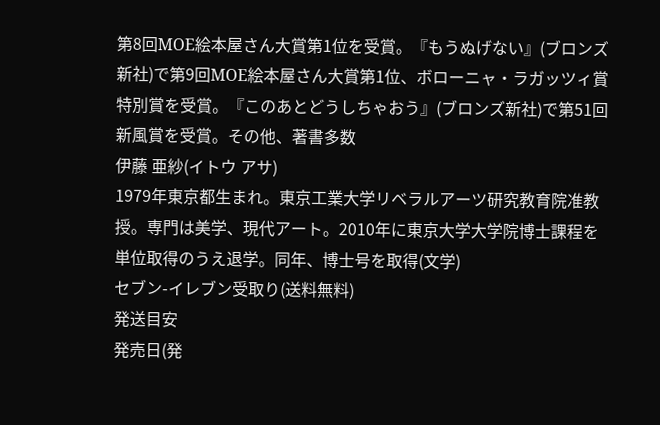第8回MOE絵本屋さん大賞第1位を受賞。『もうぬげない』(ブロンズ新社)で第9回MOE絵本屋さん大賞第1位、ボローニャ・ラガッツィ賞特別賞を受賞。『このあとどうしちゃおう』(ブロンズ新社)で第51回新風賞を受賞。その他、著書多数
伊藤 亜紗(イトウ アサ)
1979年東京都生まれ。東京工業大学リベラルアーツ研究教育院准教授。専門は美学、現代アート。2010年に東京大学大学院博士課程を単位取得のうえ退学。同年、博士号を取得(文学)
セブン-イレブン受取り(送料無料)
発送目安
発売日(発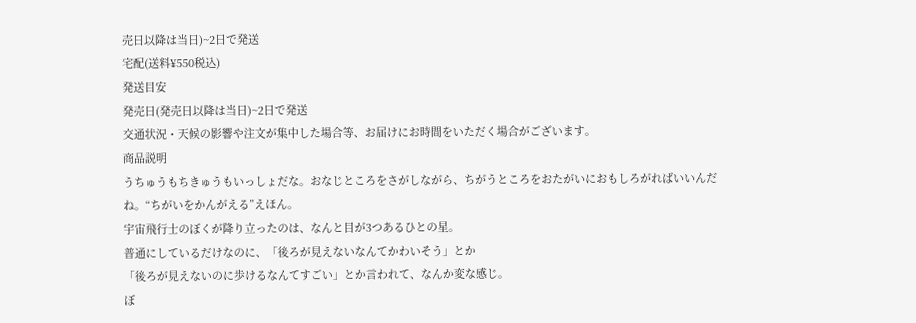売日以降は当日)~2日で発送
宅配(送料¥550税込)
発送目安
発売日(発売日以降は当日)~2日で発送
交通状況・天候の影響や注文が集中した場合等、お届けにお時間をいただく場合がございます。
商品説明
うちゅうもちきゅうもいっしょだな。おなじところをさがしながら、ちがうところをおたがいにおもしろがればいいんだね。“ちがいをかんがえる”えほん。
宇宙飛行士のぼくが降り立ったのは、なんと目が3つあるひとの星。
普通にしているだけなのに、「後ろが見えないなんてかわいそう」とか
「後ろが見えないのに歩けるなんてすごい」とか言われて、なんか変な感じ。
ぼ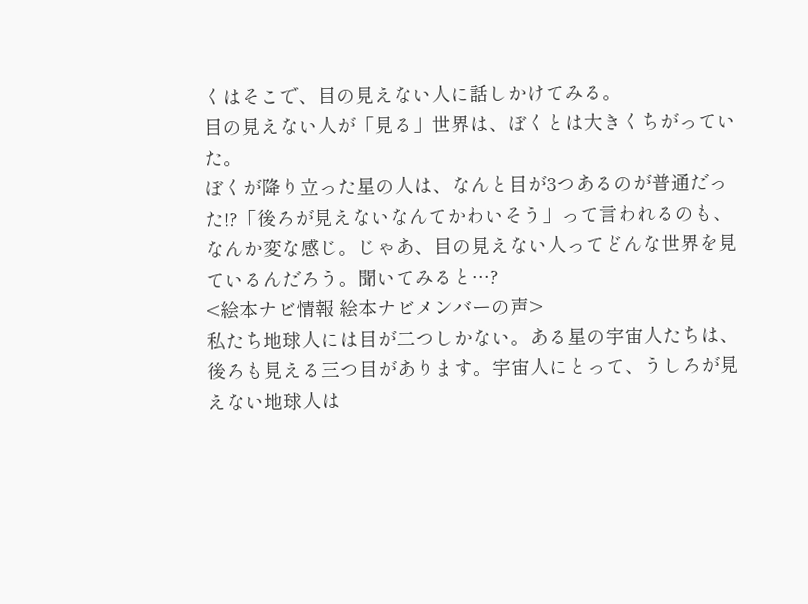くはそこで、目の見えない人に話しかけてみる。
目の見えない人が「見る」世界は、ぼくとは大きくちがっていた。
ぼくが降り立った星の人は、なんと目が3つあるのが普通だった!?「後ろが見えないなんてかわいそう」って言われるのも、なんか変な感じ。じゃあ、目の見えない人ってどんな世界を見ているんだろう。聞いてみると…?
<絵本ナビ情報 絵本ナビメンバーの声>
私たち地球人には目が二つしかない。ある星の宇宙人たちは、後ろも見える三つ目があります。宇宙人にとって、うしろが見えない地球人は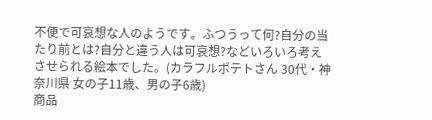不便で可哀想な人のようです。ふつうって何?自分の当たり前とは?自分と違う人は可哀想?などいろいろ考えさせられる絵本でした。(カラフルポテトさん 30代・神奈川県 女の子11歳、男の子6歳)
商品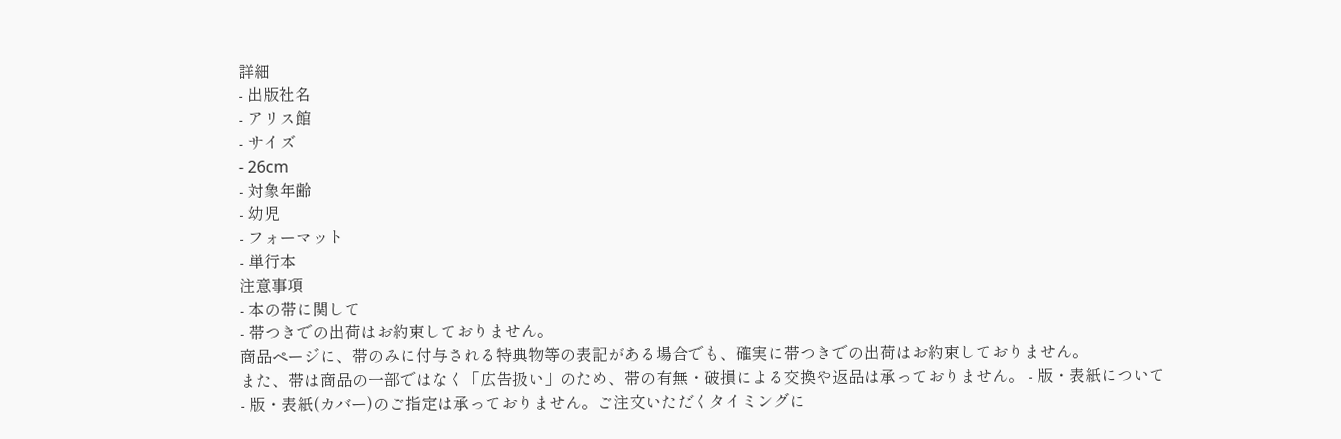詳細
- 出版社名
- アリス館
- サイズ
- 26cm
- 対象年齢
- 幼児
- フォーマット
- 単行本
注意事項
- 本の帯に関して
- 帯つきでの出荷はお約束しておりません。
商品ページに、帯のみに付与される特典物等の表記がある場合でも、確実に帯つきでの出荷はお約束しておりません。
また、帯は商品の一部ではなく「広告扱い」のため、帯の有無・破損による交換や返品は承っておりません。 - 版・表紙について
- 版・表紙(カバー)のご指定は承っておりません。ご注文いただくタイミングに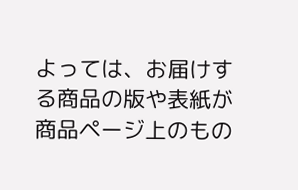よっては、お届けする商品の版や表紙が商品ページ上のもの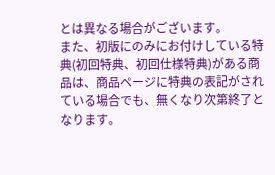とは異なる場合がございます。
また、初版にのみにお付けしている特典(初回特典、初回仕様特典)がある商品は、商品ページに特典の表記がされている場合でも、無くなり次第終了となります。